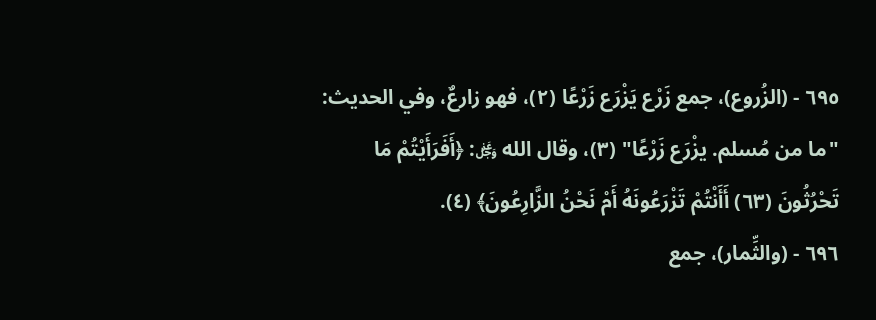٦٩٥ - (الزُروع)، جمع زَرْع يَزْرَع زَرْعًا (٢)، فهو زارعٌ، وفي الحديث: "ما من مُسلم. يزْرَع زَرْعًا" (٣)، وقال الله ﷿: ﴿أَفَرَأَيْتُمْ مَا تَحْرُثُونَ (٦٣) أَأَنْتُمْ تَزْرَعُونَهُ أَمْ نَحْنُ الزَّارِعُونَ﴾ (٤).
٦٩٦ - (والثِّمار)، جمع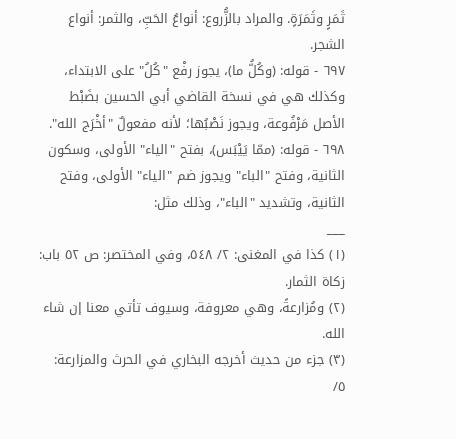ثَمَرٍ وثَمَرَةٍ. والمراد بالزُّروع: أنواعُ الحَبِّ، والثمر: أنواع الشجر.
٦٩٧ - قوله: (وكُلُّ ما)، يجوز رفْع "كُلُ" على الابتداء، وكذلك هي في نسخة القاضي أبي الحسين بضَبْط الأصل مَرْفُوعة، ويجوز نَصْبُها؛ لأنه مفعولٌ "أخْرَج الله".
٦٩٨ - قوله: (ممّا يَيْبَس)، بفتح "الياء" الأولى، وسكون الثانية، وفتح "الباء" ويجوز ضم "الياء" الأولى، وفتح الثانية، وتشديد "الباء"، وذلك مثل:
___
(١) كذا في المغنى: ٢/ ٥٤٨، وفي المختصر: ص ٥٢ باب: زكاة الثمار.
(٢) ومُزارعةً، وهي معروفة، وسيوف تأتي معنا إن شاء الله.
(٣) جزء من حديث أخرجه البخاري في الحرث والمزارعة: ٥/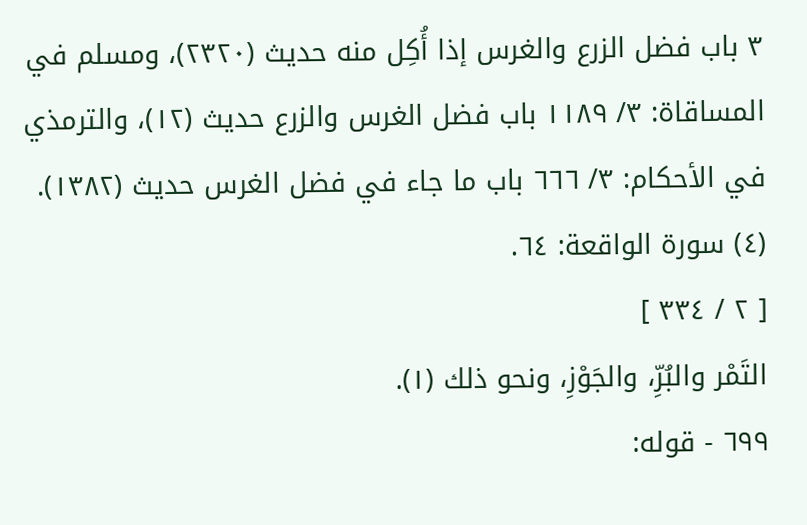٣ باب فضل الزرع والغرس إذا أُكِل منه حديث (٢٣٢٠)، ومسلم في المساقاة: ٣/ ١١٨٩ باب فضل الغرس والزرع حديث (١٢)، والترمذي في الأحكام: ٣/ ٦٦٦ باب ما جاء في فضل الغرس حديث (١٣٨٢).
(٤) سورة الواقعة: ٦٤.
[ ٢ / ٣٣٤ ]
التَمْر والبُرِّ، والجَوْزِ، ونحو ذلك (١).
٦٩٩ - قوله: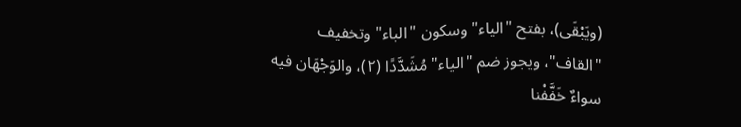(ويَبْقَى)، بفتح "الياء" وسكون "الباء" وتخفيف "القاف"، ويجوز ضم "الياء" مُشَدَّدًا (٢)، والوَجْهَان فيه سواءٌ خَفَّفْنا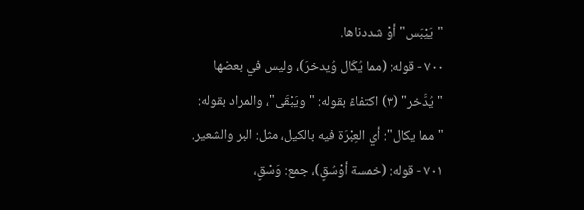"يَيْبَس" أوْ شددناها.
٧٠٠ - قوله: (مما يُكَال وُيدخرَ)، وليس في بعضها "يُدَّخر" (٣) اكتفاءً بقوله: "ويَبْقَى"، والمراد بقوله: "مما يكال": أي العِبْرَة فيه بالكيل، مثل: البر والشعير.
٧٠١ - قوله: (خمسة أوْسُقٍ)، جمع: وَسْقٍ،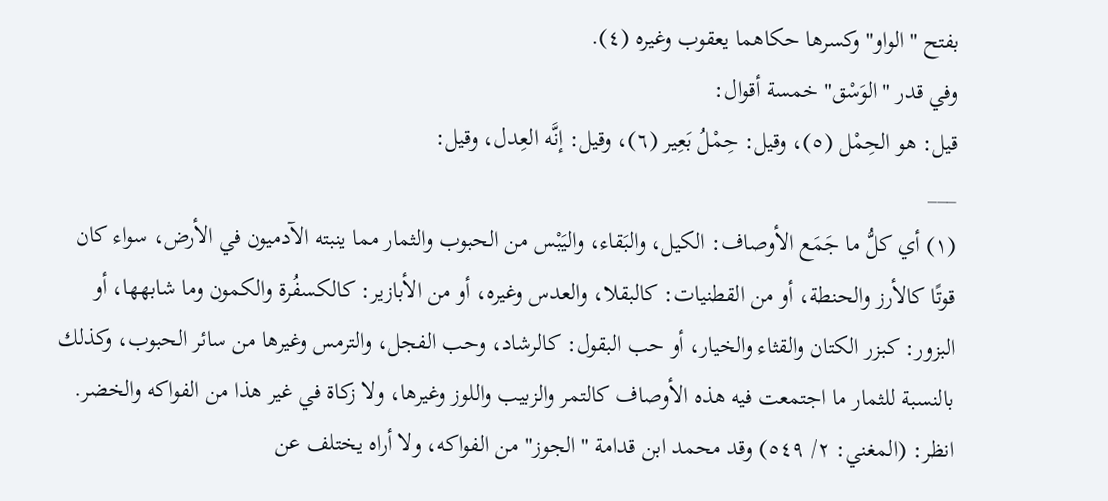بفتح "الواو" وكسرها حكاهما يعقوب وغيره (٤).
وفي قدر "الوَسْق" خمسة أقوال:
قيل: هو الحِمْل (٥)، وقيل: حِمْلُ بَعِير (٦)، وقيل: إنَّه العِدل، وقيل:
___
(١) أي كلُّ ما جَمَع الأوصاف: الكيل، والبَقاء، واليَبْس من الحبوب والثمار مما ينبته الآدميون في الأرض، سواء كان قوتًا كالأرز والحنطة، أو من القطنيات: كالبقلا، والعدس وغيره، أو من الأبازير: كالكسفُرة والكمون وما شابهها، أو البزور: كبزر الكتان والقثاء والخيار، أو حب البقول: كالرشاد، وحب الفجل، والترمس وغيرها من سائر الحبوب، وكذلك بالنسبة للثمار ما اجتمعت فيه هذه الأوصاف كالتمر والزبيب واللوز وغيرها، ولا زكاة في غير هذا من الفواكه والخضر. انظر: (المغني: ٢/ ٥٤٩) وقد محمد ابن قدامة "الجوز" من الفواكه، ولا أراه يختلف عن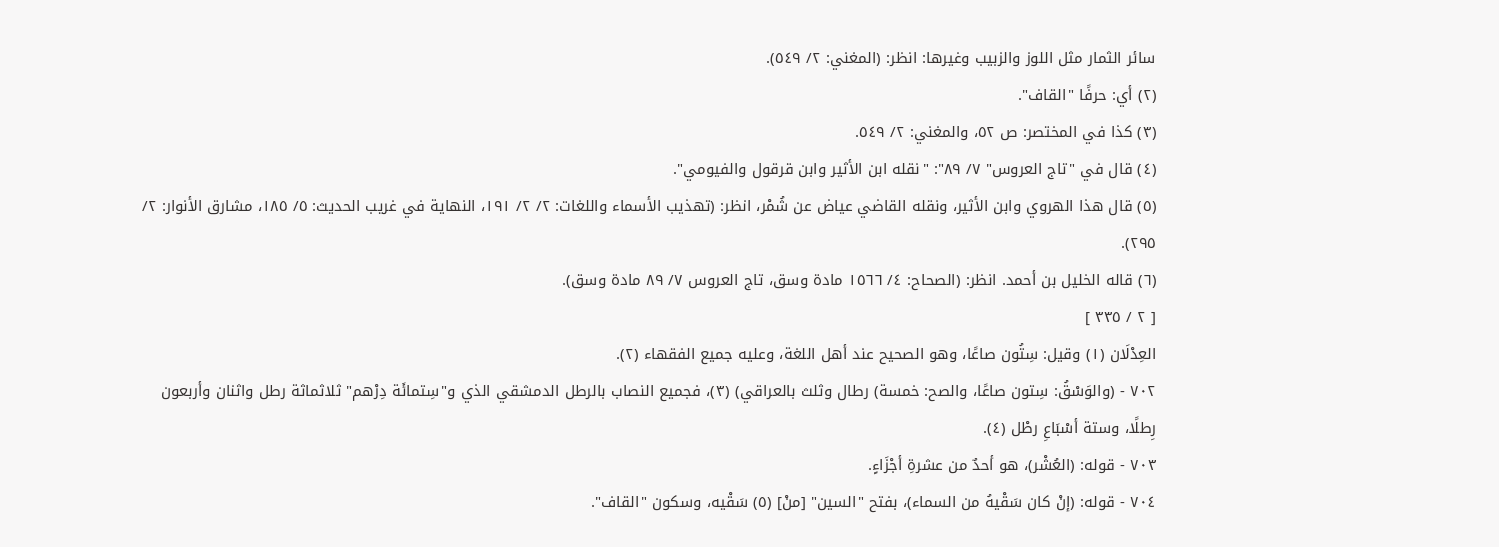سائر الثمار مثل اللوز والزبيب وغيرها: انظر: (المغني: ٢/ ٥٤٩).
(٢) أي: حرفًا "القاف".
(٣) كذا في المختصر: ص ٥٢، والمغني: ٢/ ٥٤٩.
(٤) قال في "تاج العروس" ٧/ ٨٩": "نقله ابن الأثير وابن قرقول والفيومي".
(٥) قال هذا الهروي وابن الأثير، ونقله القاضي عياض عن شُمْر، انظر: (تهذيب الأسماء واللغات: ٢/ ٢/ ١٩١، النهاية في غريب الحديث: ٥/ ١٨٥، مشارق الأنوار: ٢/ ٢٩٥).
(٦) قاله الخليل بن أحمد. انظر: (الصحاح: ٤/ ١٥٦٦ مادة وسق، تاج العروس ٧/ ٨٩ مادة وسق).
[ ٢ / ٣٣٥ ]
العِدْلَان (١) وقيل: سِتُون صاعًا، وهو الصحيح عند أهل اللغة، وعليه جميع الفقهاء (٢).
٧٠٢ - (والوَسْقُ: سِتون صاعًا، والصح: خمسة) رطال وثلث بالعراقي) (٣)، فجميع النصاب بالرطل الدمشقي الذي و"سِتمائَة دِرْهم" ثلاثماثة رطل واثنان وأربعون رِطلًا، وستة أسْبَاعِ رطْل (٤).
٧٠٣ - قوله: (العُشْر)، هو أحدٌ من عشرةِ أجْزَاءٍ.
٧٠٤ - قوله: (إنْ كان سَقْيهُ من السماء)، بفتح "السين" [منْ] (٥) سَقْيه، وسكون "القاف".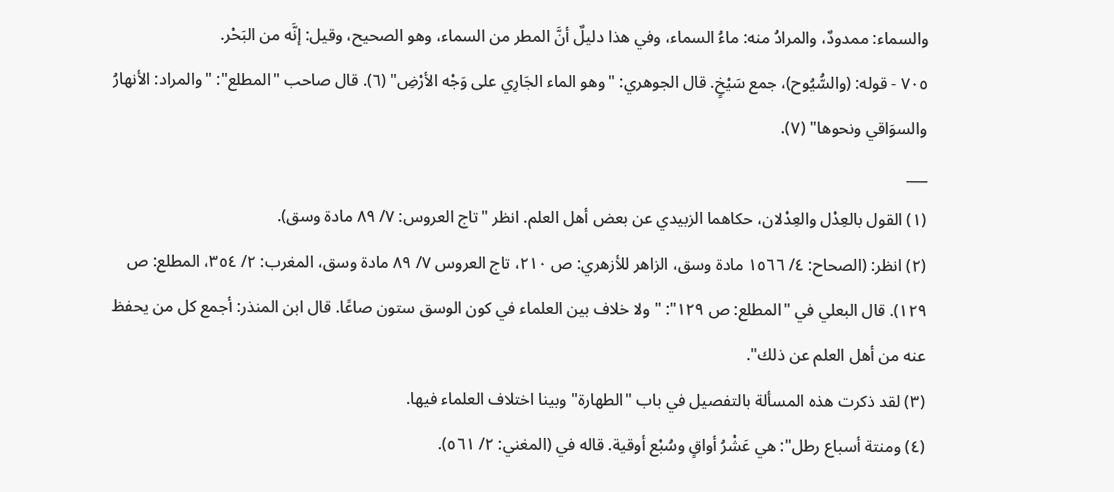والسماء: ممدودٌ، والمرادُ منه: ماءُ السماء، وفي هذا دليلٌ أنَّ المطر من السماء، وهو الصحيح، وقيل: إنَّه من البَحْر.
٧٠٥ - قوله: (والسُّيُوح)، جمع سَيْخٍ. قال الجوهري: "وهو الماء الجَارِي على وَجْه الأرْضِ" (٦). قال صاحب "المطلع": "والمراد: الأنهارُ والسوَاقي ونحوها" (٧).
___
(١) القول بالعِدْل والعِدْلان، حكاهما الزبيدي عن بعض أهل العلم. انظر "تاج العروس: ٧/ ٨٩ مادة وسق).
(٢) انظر: (الصحاح: ٤/ ١٥٦٦ مادة وسق، الزاهر للأزهري: ص ٢١٠، تاج العروس ٧/ ٨٩ مادة وسق، المغرب: ٢/ ٣٥٤، المطلع: ص ١٢٩). قال البعلي في "المطلع: ص ١٢٩": "ولا خلاف بين العلماء في كون الوسق ستون صاعًا. قال ابن المنذر: أجمع كل من يحفظ عنه من أهل العلم عن ذلك".
(٣) لقد ذكرت هذه المسألة بالتفصيل في باب "الطهارة" وبينا اختلاف العلماء فيها.
(٤) ومنتة أسباع رطل": هي عَشْرُ أواقٍ وسُبْع أوقية. قاله في (المغني: ٢/ ٥٦١).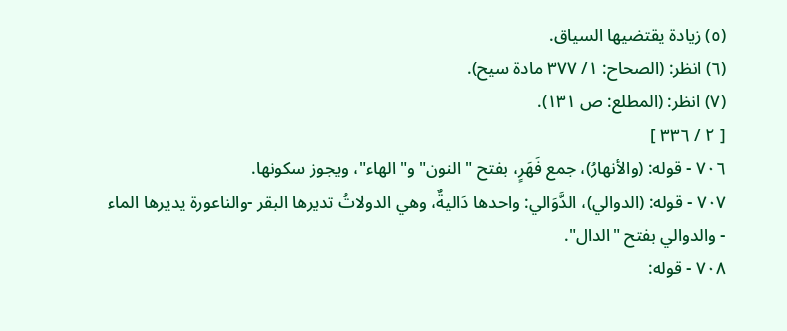(٥) زيادة يقتضيها السياق.
(٦) انظر: (الصحاح: ١/ ٣٧٧ مادة سيح).
(٧) انظر: (المطلع: ص ١٣١).
[ ٢ / ٣٣٦ ]
٧٠٦ - قوله: (والأنهارُ)، جمع فَهَرٍ، بفتح "النون" و"الهاء"، ويجوز سكونها.
٧٠٧ - قوله: (الدوالي)، الدَّوَالي: واحدها دَاليةٌ، وهي الدولاتُ تديرها البقر -والناعورة يديرها الماء - والدوالي بفتح "الدال".
٧٠٨ - قوله: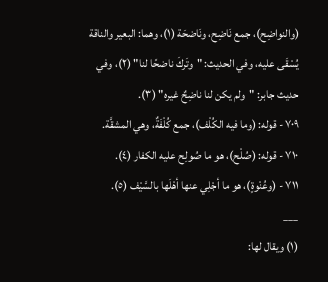(والنواضِح)، جمع نَاضِح، ونَاضحَة (١)، وهما: البعير والناقة يُسْقَى عليه، وفي الحديث: "وتَركَ ناضحًا لنا" (٢)، وفي حديث جابر: "ولم يكن لنا ناضِحٌ غيره" (٣).
٧٠٩ - قوله: (وما فيه الكُلْف)، جمع كُلْفَةٌ، وهي المشقَّة.
٧١٠ - قوله: (صُلْح)، هو ما صُولِح عليه الكفار (٤).
٧١١ - (وعُنْوةٍ)، هو ما أجْلِي عنها أهْلَها بالسَّيْف (٥).
___
(١) ويقال لها: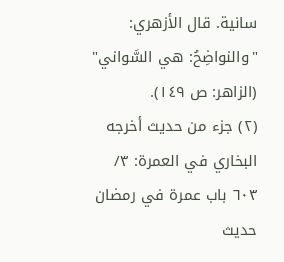سانية. قال الأزهري: "والنواضِحُ: هي السَّواني" (الزاهر: ص ١٤٩).
(٢) جزء من حديث أخرجه البخاري في العمرة: ٣/ ٦٠٣ باب عمرة في رمضان حديث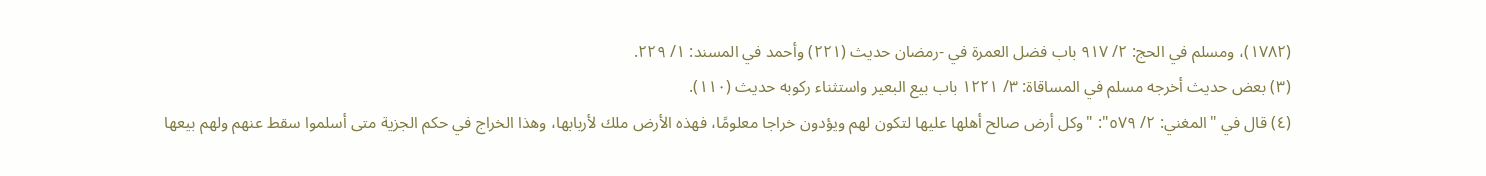(١٧٨٢)، ومسلم في الحج: ٢/ ٩١٧ باب فضل العمرة في -رمضان حديث (٢٢١) وأحمد في المسند: ١/ ٢٢٩.
(٣) بعض حديث أخرجه مسلم في المساقاة: ٣/ ١٢٢١ باب بيع البعير واستثناء ركوبه حديث (١١٠).
(٤) قال في "المغني: ٢/ ٥٧٩": "وكل أرض صالح أهلها عليها لتكون لهم ويؤدون خراجا معلومًا، فهذه الأرض ملك لأربابها، وهذا الخراج في حكم الجزية متى أسلموا سقط عنهم ولهم بيعها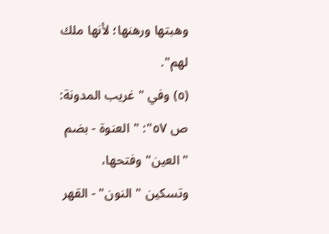وهبتها ورهنها؛ لأنها ملك لهم".
(٥) وفي "غريب المدونة: ص ٥٧": "العنوة - بضم "العين" وفتحها، وتسكين "النون" - القهر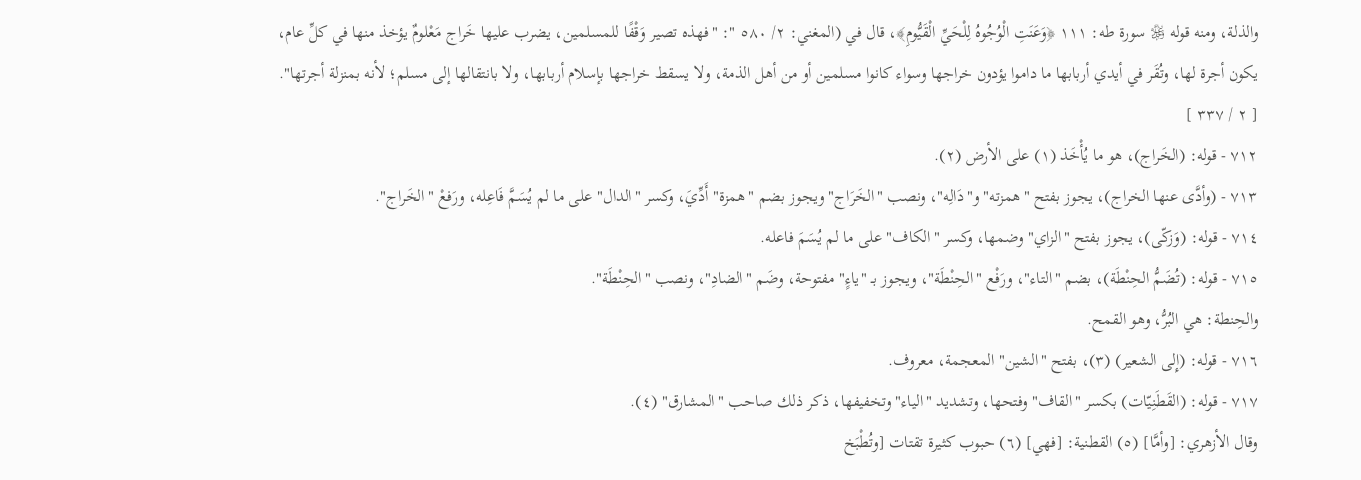والذلة، ومنه قوله ﷿ سورة طه: ١١١ ﴿وَعَنَتِ الْوُجُوهُ لِلْحَيِّ الْقَيُّومِ﴾، قال في (المغني: ٢/ ٥٨٠ ": "فهذه تصير وَقْفًا للمسلمين، يضرب عليها خَراج مَعْلومٌ يؤخذ منها في كلِّ عام، يكون أجرة لها، وتُقَر في أيدي أربابها ما داموا يؤدون خراجها وسواء كانوا مسلمين أو من أهل الذمة، ولا يسقط خراجها بإسلام أربابها، ولا بانتقالها إلى مسلم؛ لأنه بمنزلة أجرتها".
[ ٢ / ٣٣٧ ]
٧١٢ - قوله: (الخَراج)، هو ما يُأْخَذ (١) على الأرض (٢).
٧١٣ - (وأدَّى عنها الخراج)، يجوز بفتح "همزته" و"دَالِه"، ونصب "الخَرَاج" ويجوز بضم "همزة" أَدِّيَ، وكسر "الدال" على ما لم يُسَمَّ فَاعِله، ورَفعْ "الخَراج".
٧١٤ - قوله: (وَزكّى)، يجوز بفتح "الزاي" وضمها، وكسر "الكاف" على ما لم يُسَمَ فاعله.
٧١٥ - قوله: (تُضَمُّ الحِنْطَة)، بضم "التاء"، ورَفْع "الحِنْطَة"، ويجوز بـ "ياءٍ" مفتوحة، وضَم "الضادِ"، ونصب "الحِنْطَة".
والحِنطة: هي البُرُّ، وهو القمح.
٧١٦ - قوله: (إِلى الشعير) (٣)، بفتح "الشين" المعجمة، معروف.
٧١٧ - قوله: (القَطَنِيّات) بكسر "القاف" وفتحها، وتشديد "الياء" وتخفيفها، ذكر ذلك صاحب "المشارق" (٤).
وقال الأزهري: [وأمَّا] (٥) القطنية: [فهي] (٦) حبوب كثيرة تقتات [وتُطْبَخ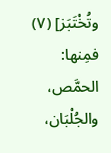وتُخْتَبَز] (٧) فمِنها: الحمَّص، والجُلْبَان،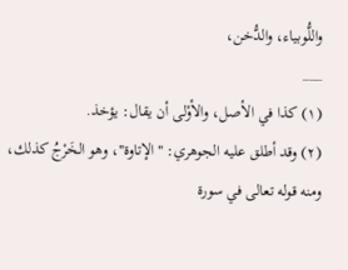واللُّوبياء، والدُّخن،
___
(١) كذا في الأصل، والأوْلى أن يقال: يؤخذ.
(٢) وقد أطلق عليه الجوهري: "الإتاوة"، وهو الخَرْجُ كذلك، ومنه قوله تعالى في سورة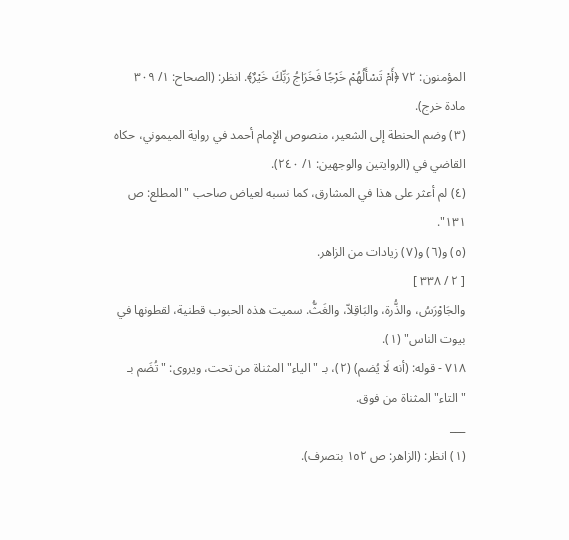المؤمنون: ٧٢ ﴿أَمْ تَسْأَلُهُمْ خَرْجًا فَخَرَاجُ رَبِّكَ خَيْرٌ﴾. انظر: (الصحاح: ١/ ٣٠٩ مادة خرج).
(٣) وضم الحنطة إلى الشعير، منصوص الإِمام أحمد في رواية الميموني، حكاه القاضي في (الروايتين والوجهين: ١/ ٢٤٠).
(٤) لم أعثر على هذا في المشارق، كما نسبه لعياض صاحب "المطلع: ص ١٣١".
(٥) و(٦) و(٧) زيادات من الزاهر.
[ ٢ / ٣٣٨ ]
والجَاوْرَسُ، والذُّرة، والبَاقِلاّ، والغَثُّ. سميت هذه الحبوب قطنية، لقطونها في بيوت الناس" (١).
٧١٨ - قوله: (أنه لَا يُضم) (٢)، بـ "الياء" المثناة من تحت، ويروى: "تُضَم بـ "التاء" المثناة من فوق.
___
(١) انظر: (الزاهر: ص ١٥٢ بتصرف).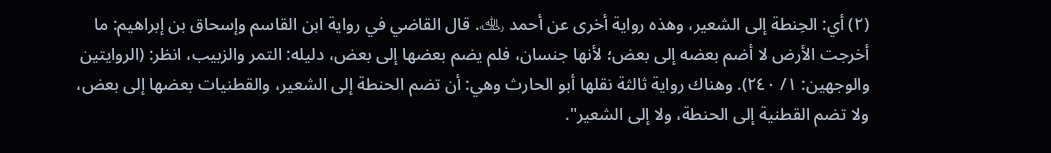(٢) أي: الحِنطة إلى الشعير، وهذه رواية أخرى عن أحمد ﵀. قال القاضي في رواية ابن القاسم وإسحاق بن إبراهيم: ما أخرجت الأرض لا أضم بعضه إلى بعض؛ لأنها جنسان، فلم يضم بعضها إلى بعض، دليله: التمر والزبيب، انظر: (الروايتين والوجهين: ١/ ٢٤٠). وهناك رواية ثالثة نقلها أبو الحارث وهي: أن تضم الحنطة إلى الشعير، والقطنيات بعضها إلى بعض، ولا تضم القطنية إلى الحنطة، ولا إلى الشعير".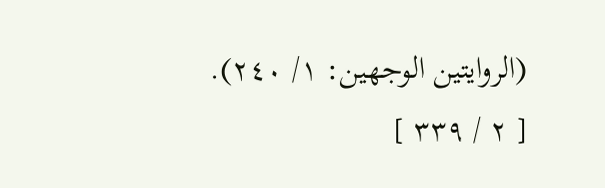(الروايتين الوجهين: ١/ ٢٤٠).
[ ٢ / ٣٣٩ ]